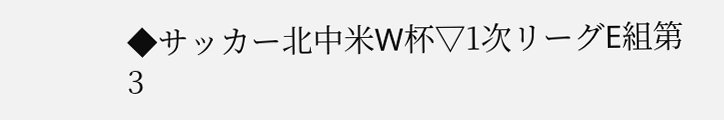◆サッカー北中米W杯▽1次リーグE組第3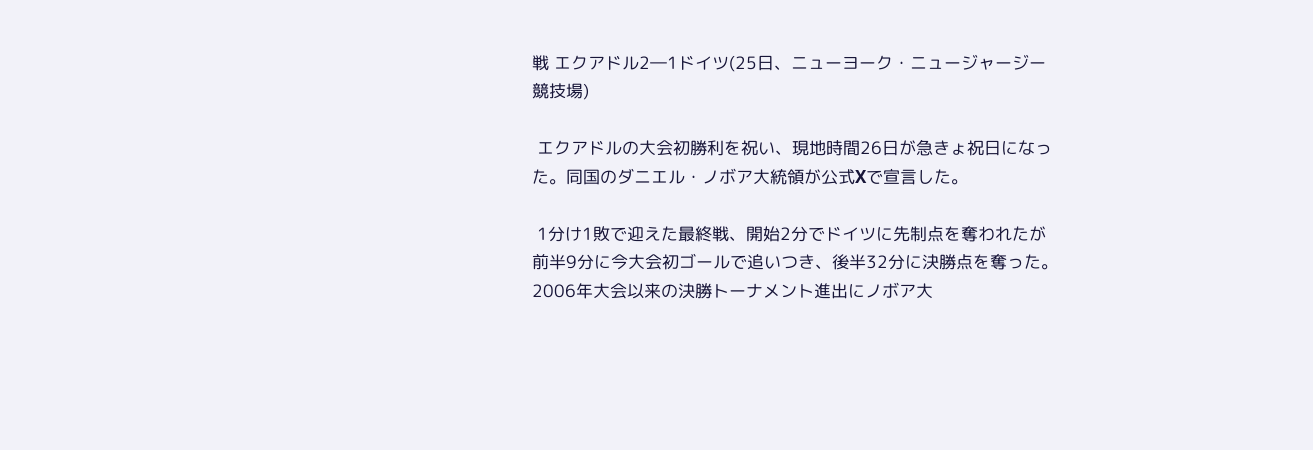戦 エクアドル2―1ドイツ(25日、ニューヨーク・ニュージャージー競技場)

 エクアドルの大会初勝利を祝い、現地時間26日が急きょ祝日になった。同国のダニエル・ノボア大統領が公式Xで宣言した。

 1分け1敗で迎えた最終戦、開始2分でドイツに先制点を奪われたが前半9分に今大会初ゴールで追いつき、後半32分に決勝点を奪った。2006年大会以来の決勝トーナメント進出にノボア大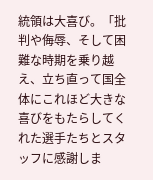統領は大喜び。「批判や侮辱、そして困難な時期を乗り越え、立ち直って国全体にこれほど大きな喜びをもたらしてくれた選手たちとスタッフに感謝しま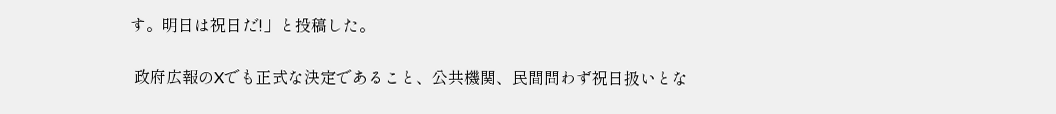す。明日は祝日だ!」と投稿した。

 政府広報のXでも正式な決定であること、公共機関、民間問わず祝日扱いとな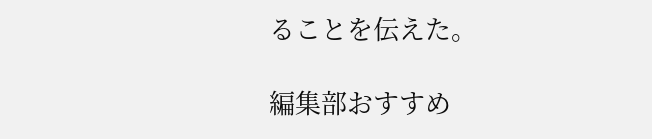ることを伝えた。

編集部おすすめ